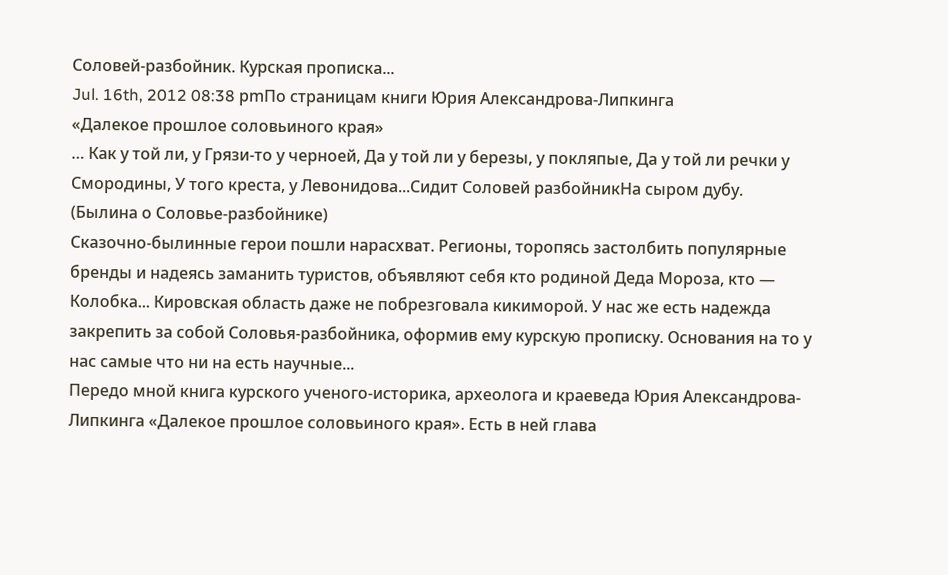Соловей-разбойник. Курская прописка...
Jul. 16th, 2012 08:38 pmПо страницам книги Юрия Александрова-Липкинга
«Далекое прошлое соловьиного края»
… Как у той ли, у Грязи-то у черноей, Да у той ли у березы, у покляпые, Да у той ли речки у Смородины, У того креста, у Левонидова...Сидит Соловей разбойникНа сыром дубу.
(Былина о Соловье-разбойнике)
Сказочно-былинные герои пошли нарасхват. Регионы, торопясь застолбить популярные бренды и надеясь заманить туристов, объявляют себя кто родиной Деда Мороза, кто — Колобка... Кировская область даже не побрезговала кикиморой. У нас же есть надежда закрепить за собой Соловья-разбойника, оформив ему курскую прописку. Основания на то у нас самые что ни на есть научные...
Передо мной книга курского ученого-историка, археолога и краеведа Юрия Александрова-Липкинга «Далекое прошлое соловьиного края». Есть в ней глава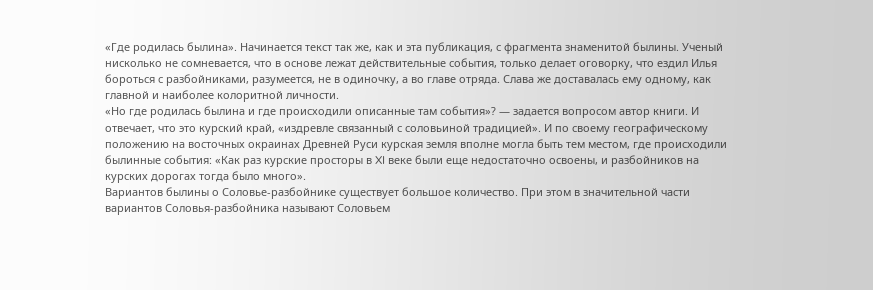«Где родилась былина». Начинается текст так же, как и эта публикация, с фрагмента знаменитой былины. Ученый нисколько не сомневается, что в основе лежат действительные события, только делает оговорку, что ездил Илья бороться с разбойниками, разумеется, не в одиночку, а во главе отряда. Слава же доставалась ему одному, как главной и наиболее колоритной личности.
«Но где родилась былина и где происходили описанные там события»? — задается вопросом автор книги. И отвечает, что это курский край, «издревле связанный с соловьиной традицией». И по своему географическому положению на восточных окраинах Древней Руси курская земля вполне могла быть тем местом, где происходили былинные события: «Как раз курские просторы в XI веке были еще недостаточно освоены, и разбойников на курских дорогах тогда было много».
Вариантов былины о Соловье-разбойнике существует большое количество. При этом в значительной части вариантов Соловья-разбойника называют Соловьем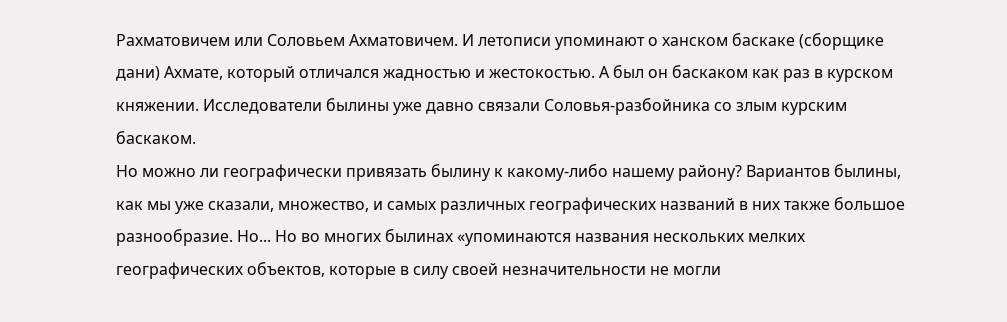Рахматовичем или Соловьем Ахматовичем. И летописи упоминают о ханском баскаке (сборщике дани) Ахмате, который отличался жадностью и жестокостью. А был он баскаком как раз в курском княжении. Исследователи былины уже давно связали Соловья-разбойника со злым курским баскаком.
Но можно ли географически привязать былину к какому-либо нашему району? Вариантов былины, как мы уже сказали, множество, и самых различных географических названий в них также большое разнообразие. Но... Но во многих былинах «упоминаются названия нескольких мелких географических объектов, которые в силу своей незначительности не могли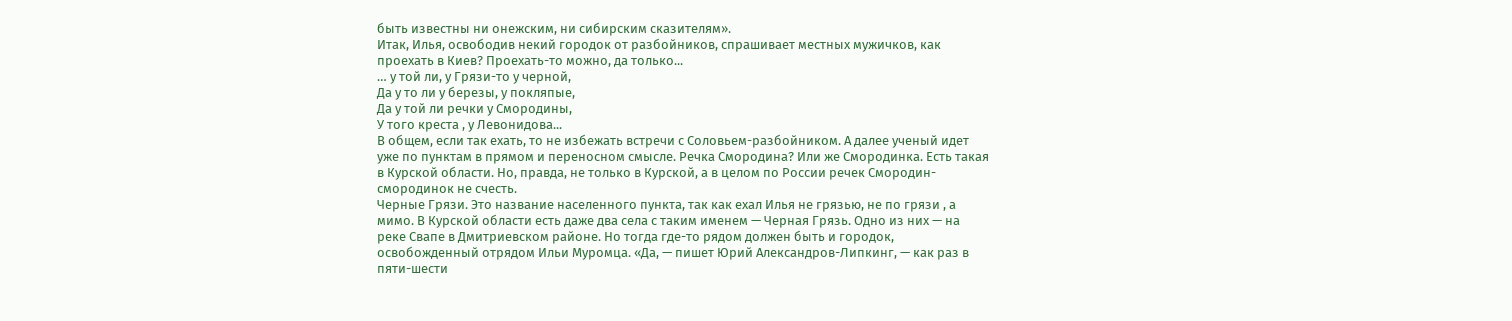быть известны ни онежским, ни сибирским сказителям».
Итак, Илья, освободив некий городок от разбойников, спрашивает местных мужичков, как проехать в Киев? Проехать-то можно, да только...
… у той ли, у Грязи-то у черной,
Да у то ли у березы, у покляпые,
Да у той ли речки у Смородины,
У того креста , у Левонидова...
В общем, если так ехать, то не избежать встречи с Соловьем-разбойником. А далее ученый идет уже по пунктам в прямом и переносном смысле. Речка Смородина? Или же Смородинка. Есть такая в Курской области. Но, правда, не только в Курской, а в целом по России речек Смородин-смородинок не счесть.
Черные Грязи. Это название населенного пункта, так как ехал Илья не грязью, не по грязи , а мимо. В Курской области есть даже два села с таким именем — Черная Грязь. Одно из них — на реке Свапе в Дмитриевском районе. Но тогда где-то рядом должен быть и городок, освобожденный отрядом Ильи Муромца. «Да, — пишет Юрий Александров-Липкинг, — как раз в пяти-шести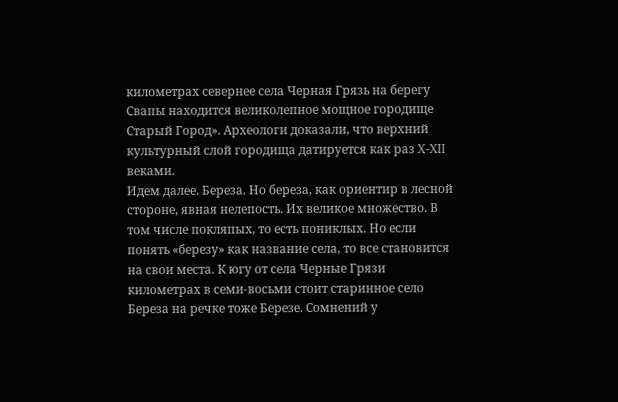километрах севернее села Черная Грязь на берегу Свапы находится великолепное мощное городище Старый Город». Археологи доказали, что верхний культурный слой городища датируется как раз X-XII веками.
Идем далее. Береза. Но береза, как ориентир в лесной стороне, явная нелепость. Их великое множество. В том числе покляпых, то есть пониклых. Но если понять «березу» как название села, то все становится на свои места. К югу от села Черные Грязи километрах в семи-восьми стоит старинное село Береза на речке тоже Березе. Сомнений у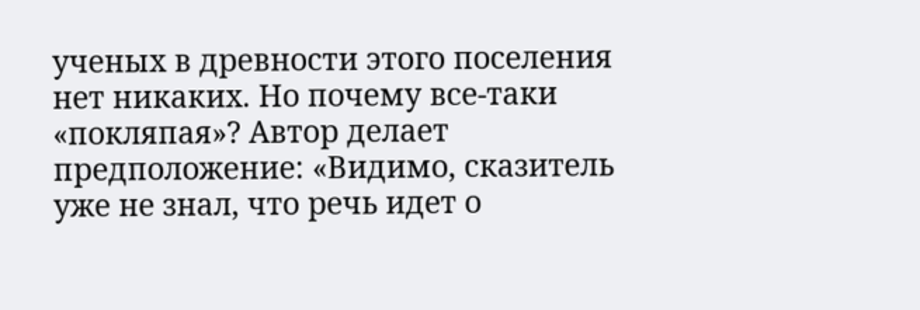ученых в древности этого поселения нет никаких. Но почему все-таки «покляпая»? Автор делает предположение: «Видимо, сказитель уже не знал, что речь идет о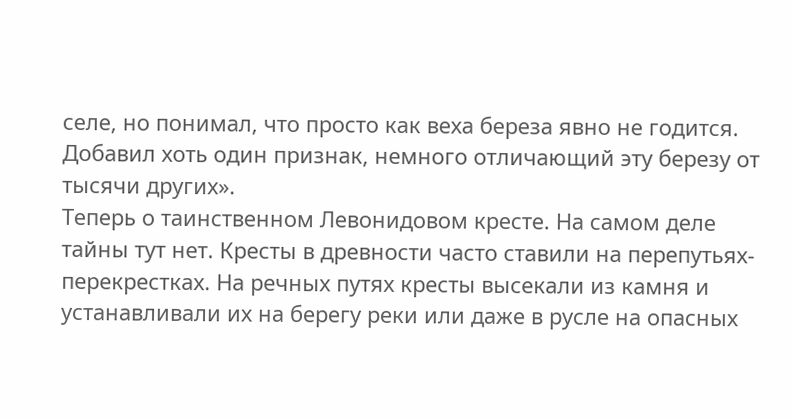селе, но понимал, что просто как веха береза явно не годится. Добавил хоть один признак, немного отличающий эту березу от тысячи других».
Теперь о таинственном Левонидовом кресте. На самом деле тайны тут нет. Кресты в древности часто ставили на перепутьях-перекрестках. На речных путях кресты высекали из камня и устанавливали их на берегу реки или даже в русле на опасных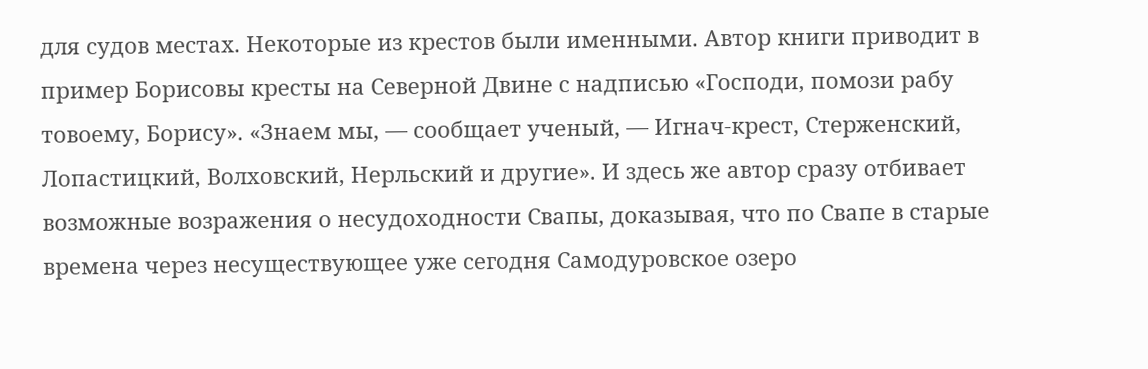для судов местах. Некоторые из крестов были именными. Автор книги приводит в пример Борисовы кресты на Северной Двине с надписью «Господи, помози рабу товоему, Борису». «Знаем мы, — сообщает ученый, — Игнач-крест, Стерженский, Лопастицкий, Волховский, Нерльский и другие». И здесь же автор сразу отбивает возможные возражения о несудоходности Свапы, доказывая, что по Свапе в старые времена через несуществующее уже сегодня Самодуровское озеро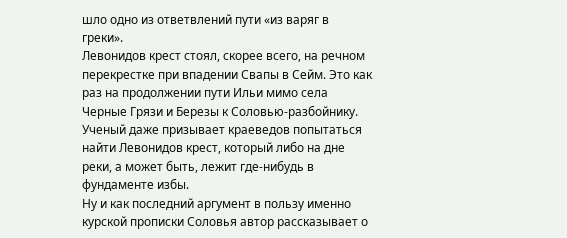шло одно из ответвлений пути «из варяг в греки».
Левонидов крест стоял, скорее всего, на речном перекрестке при впадении Свапы в Сейм. Это как раз на продолжении пути Ильи мимо села Черные Грязи и Березы к Соловью-разбойнику. Ученый даже призывает краеведов попытаться найти Левонидов крест, который либо на дне реки, а может быть, лежит где-нибудь в фундаменте избы.
Ну и как последний аргумент в пользу именно курской прописки Соловья автор рассказывает о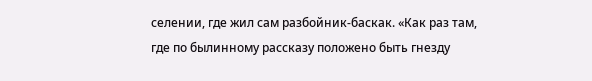селении, где жил сам разбойник-баскак. «Как раз там, где по былинному рассказу положено быть гнезду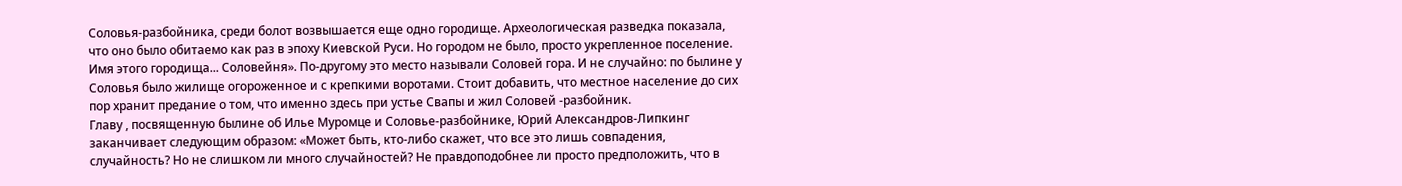Соловья-разбойника, среди болот возвышается еще одно городище. Археологическая разведка показала, что оно было обитаемо как раз в эпоху Киевской Руси. Но городом не было, просто укрепленное поселение. Имя этого городища... Соловейня». По-другому это место называли Соловей гора. И не случайно: по былине у Соловья было жилище огороженное и с крепкими воротами. Стоит добавить, что местное население до сих пор хранит предание о том, что именно здесь при устье Свапы и жил Соловей -разбойник.
Главу , посвященную былине об Илье Муромце и Соловье-разбойнике, Юрий Александров-Липкинг заканчивает следующим образом: «Может быть, кто-либо скажет, что все это лишь совпадения, случайность? Но не слишком ли много случайностей? Не правдоподобнее ли просто предположить, что в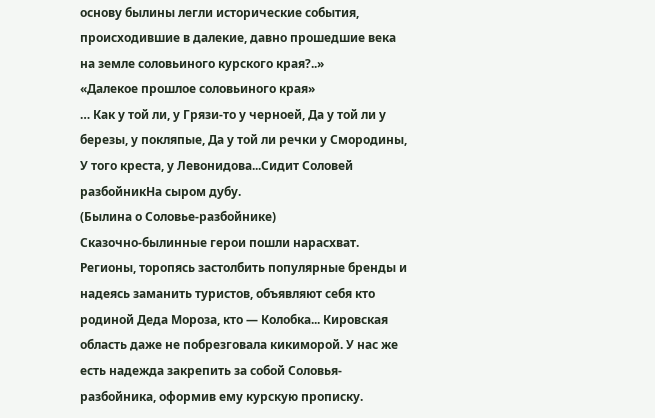основу былины легли исторические события, происходившие в далекие, давно прошедшие века на земле соловьиного курского края?..»
«Далекое прошлое соловьиного края»
… Как у той ли, у Грязи-то у черноей, Да у той ли у березы, у покляпые, Да у той ли речки у Смородины, У того креста, у Левонидова...Сидит Соловей разбойникНа сыром дубу.
(Былина о Соловье-разбойнике)
Сказочно-былинные герои пошли нарасхват. Регионы, торопясь застолбить популярные бренды и надеясь заманить туристов, объявляют себя кто родиной Деда Мороза, кто — Колобка... Кировская область даже не побрезговала кикиморой. У нас же есть надежда закрепить за собой Соловья-разбойника, оформив ему курскую прописку.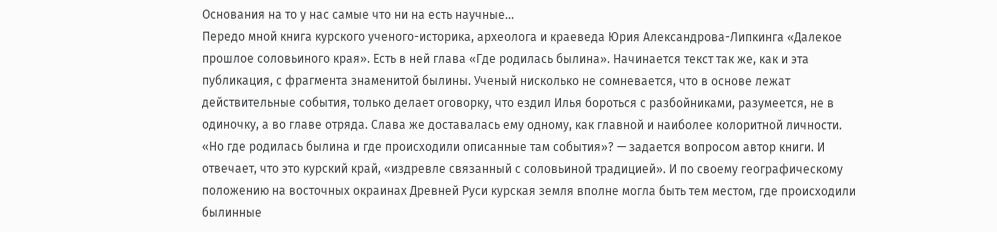Основания на то у нас самые что ни на есть научные...
Передо мной книга курского ученого-историка, археолога и краеведа Юрия Александрова-Липкинга «Далекое прошлое соловьиного края». Есть в ней глава «Где родилась былина». Начинается текст так же, как и эта публикация, с фрагмента знаменитой былины. Ученый нисколько не сомневается, что в основе лежат действительные события, только делает оговорку, что ездил Илья бороться с разбойниками, разумеется, не в одиночку, а во главе отряда. Слава же доставалась ему одному, как главной и наиболее колоритной личности.
«Но где родилась былина и где происходили описанные там события»? — задается вопросом автор книги. И отвечает, что это курский край, «издревле связанный с соловьиной традицией». И по своему географическому положению на восточных окраинах Древней Руси курская земля вполне могла быть тем местом, где происходили былинные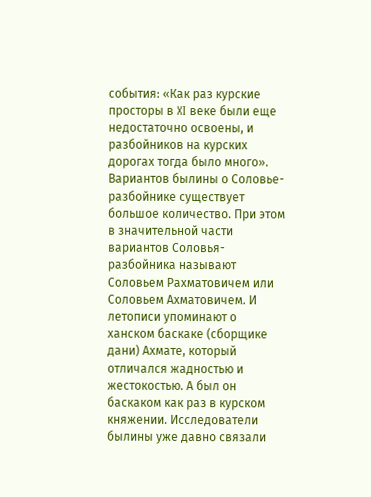события: «Как раз курские просторы в XI веке были еще недостаточно освоены, и разбойников на курских дорогах тогда было много».
Вариантов былины о Соловье-разбойнике существует большое количество. При этом в значительной части вариантов Соловья-разбойника называют Соловьем Рахматовичем или Соловьем Ахматовичем. И летописи упоминают о ханском баскаке (сборщике дани) Ахмате, который отличался жадностью и жестокостью. А был он баскаком как раз в курском княжении. Исследователи былины уже давно связали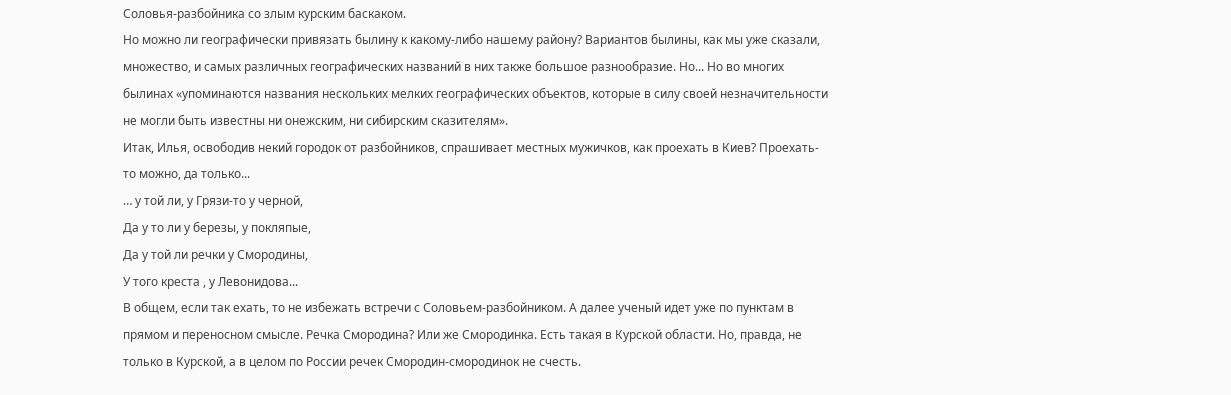Соловья-разбойника со злым курским баскаком.
Но можно ли географически привязать былину к какому-либо нашему району? Вариантов былины, как мы уже сказали, множество, и самых различных географических названий в них также большое разнообразие. Но... Но во многих былинах «упоминаются названия нескольких мелких географических объектов, которые в силу своей незначительности не могли быть известны ни онежским, ни сибирским сказителям».
Итак, Илья, освободив некий городок от разбойников, спрашивает местных мужичков, как проехать в Киев? Проехать-то можно, да только...
… у той ли, у Грязи-то у черной,
Да у то ли у березы, у покляпые,
Да у той ли речки у Смородины,
У того креста , у Левонидова...
В общем, если так ехать, то не избежать встречи с Соловьем-разбойником. А далее ученый идет уже по пунктам в прямом и переносном смысле. Речка Смородина? Или же Смородинка. Есть такая в Курской области. Но, правда, не только в Курской, а в целом по России речек Смородин-смородинок не счесть.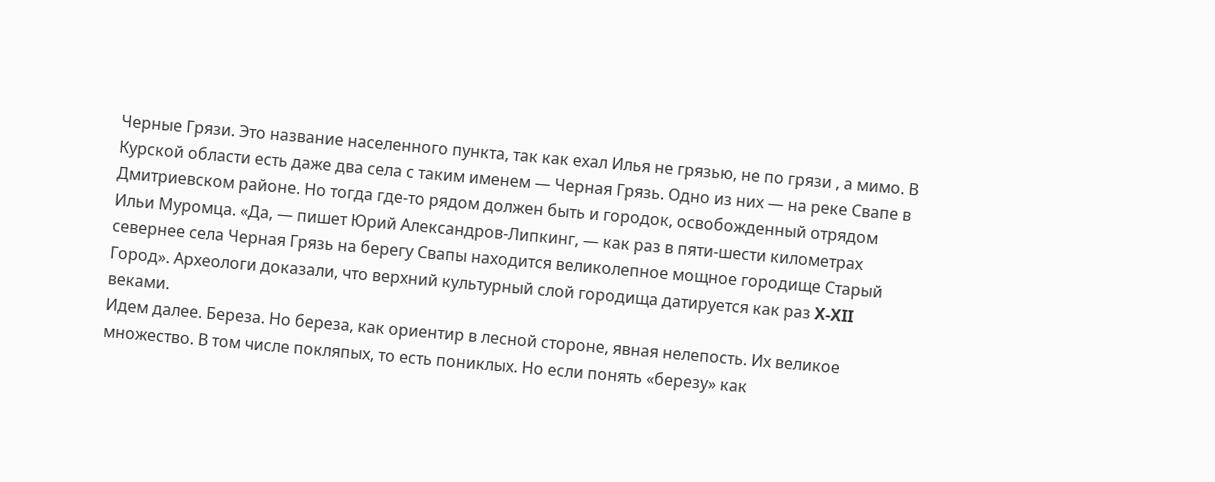Черные Грязи. Это название населенного пункта, так как ехал Илья не грязью, не по грязи , а мимо. В Курской области есть даже два села с таким именем — Черная Грязь. Одно из них — на реке Свапе в Дмитриевском районе. Но тогда где-то рядом должен быть и городок, освобожденный отрядом Ильи Муромца. «Да, — пишет Юрий Александров-Липкинг, — как раз в пяти-шести километрах севернее села Черная Грязь на берегу Свапы находится великолепное мощное городище Старый Город». Археологи доказали, что верхний культурный слой городища датируется как раз X-XII веками.
Идем далее. Береза. Но береза, как ориентир в лесной стороне, явная нелепость. Их великое множество. В том числе покляпых, то есть пониклых. Но если понять «березу» как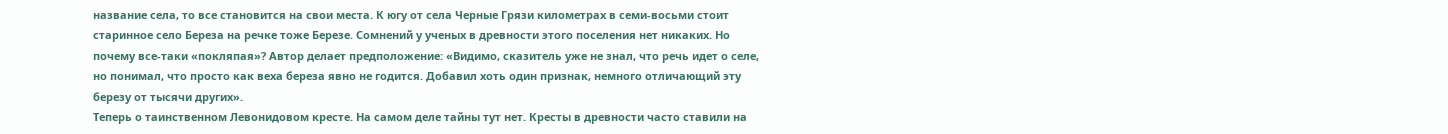название села, то все становится на свои места. К югу от села Черные Грязи километрах в семи-восьми стоит старинное село Береза на речке тоже Березе. Сомнений у ученых в древности этого поселения нет никаких. Но почему все-таки «покляпая»? Автор делает предположение: «Видимо, сказитель уже не знал, что речь идет о селе, но понимал, что просто как веха береза явно не годится. Добавил хоть один признак, немного отличающий эту березу от тысячи других».
Теперь о таинственном Левонидовом кресте. На самом деле тайны тут нет. Кресты в древности часто ставили на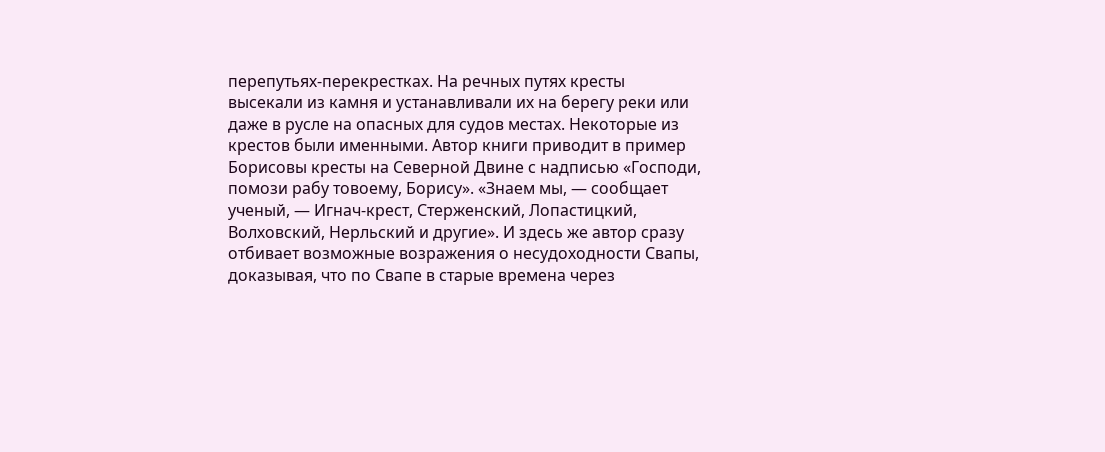перепутьях-перекрестках. На речных путях кресты высекали из камня и устанавливали их на берегу реки или даже в русле на опасных для судов местах. Некоторые из крестов были именными. Автор книги приводит в пример Борисовы кресты на Северной Двине с надписью «Господи, помози рабу товоему, Борису». «Знаем мы, — сообщает ученый, — Игнач-крест, Стерженский, Лопастицкий, Волховский, Нерльский и другие». И здесь же автор сразу отбивает возможные возражения о несудоходности Свапы, доказывая, что по Свапе в старые времена через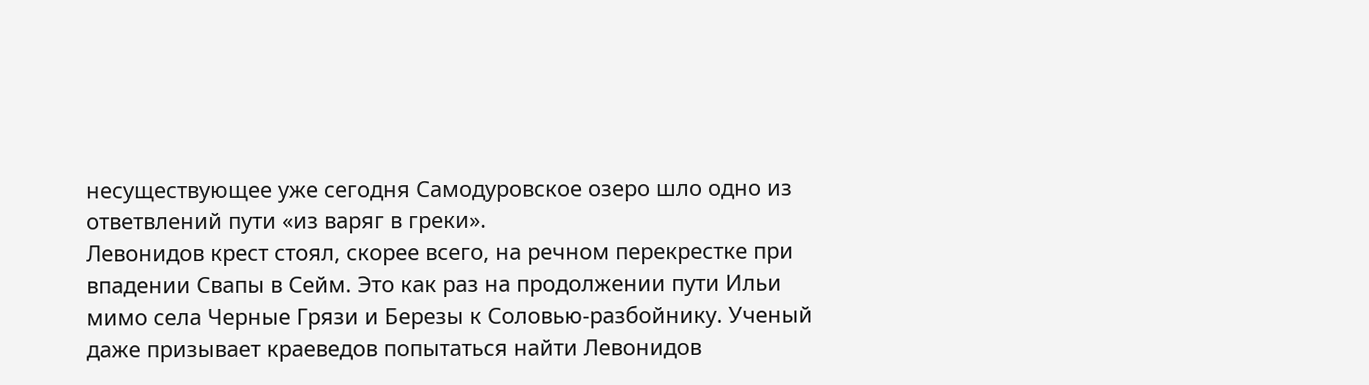несуществующее уже сегодня Самодуровское озеро шло одно из ответвлений пути «из варяг в греки».
Левонидов крест стоял, скорее всего, на речном перекрестке при впадении Свапы в Сейм. Это как раз на продолжении пути Ильи мимо села Черные Грязи и Березы к Соловью-разбойнику. Ученый даже призывает краеведов попытаться найти Левонидов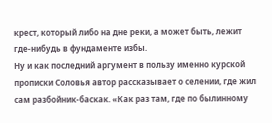крест, который либо на дне реки, а может быть, лежит где-нибудь в фундаменте избы.
Ну и как последний аргумент в пользу именно курской прописки Соловья автор рассказывает о селении, где жил сам разбойник-баскак. «Как раз там, где по былинному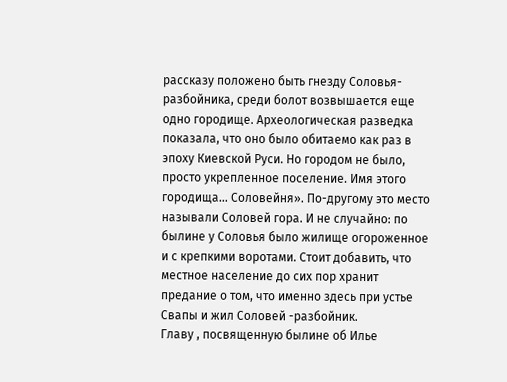рассказу положено быть гнезду Соловья-разбойника, среди болот возвышается еще одно городище. Археологическая разведка показала, что оно было обитаемо как раз в эпоху Киевской Руси. Но городом не было, просто укрепленное поселение. Имя этого городища... Соловейня». По-другому это место называли Соловей гора. И не случайно: по былине у Соловья было жилище огороженное и с крепкими воротами. Стоит добавить, что местное население до сих пор хранит предание о том, что именно здесь при устье Свапы и жил Соловей -разбойник.
Главу , посвященную былине об Илье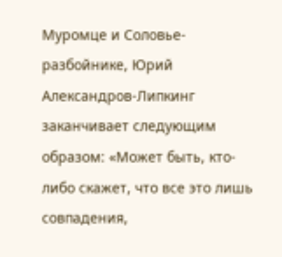Муромце и Соловье-разбойнике, Юрий Александров-Липкинг заканчивает следующим образом: «Может быть, кто-либо скажет, что все это лишь совпадения,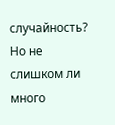случайность? Но не слишком ли много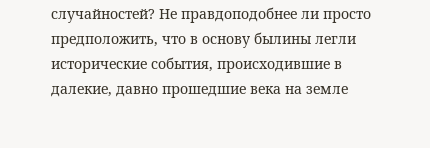случайностей? Не правдоподобнее ли просто предположить, что в основу былины легли исторические события, происходившие в далекие, давно прошедшие века на земле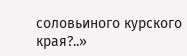соловьиного курского края?..»